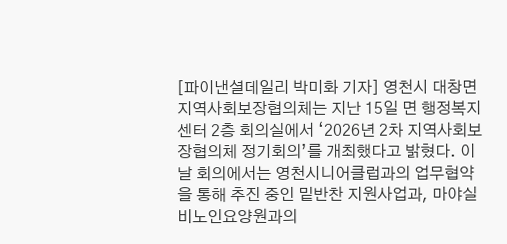[파이낸셜데일리 박미화 기자] 영천시 대창면 지역사회보장협의체는 지난 15일 면 행정복지센터 2층 회의실에서 ‘2026년 2차 지역사회보장협의체 정기회의’를 개최했다고 밝혔다. 이날 회의에서는 영천시니어클럽과의 업무협약을 통해 추진 중인 밑반찬 지원사업과, 마야실비노인요양원과의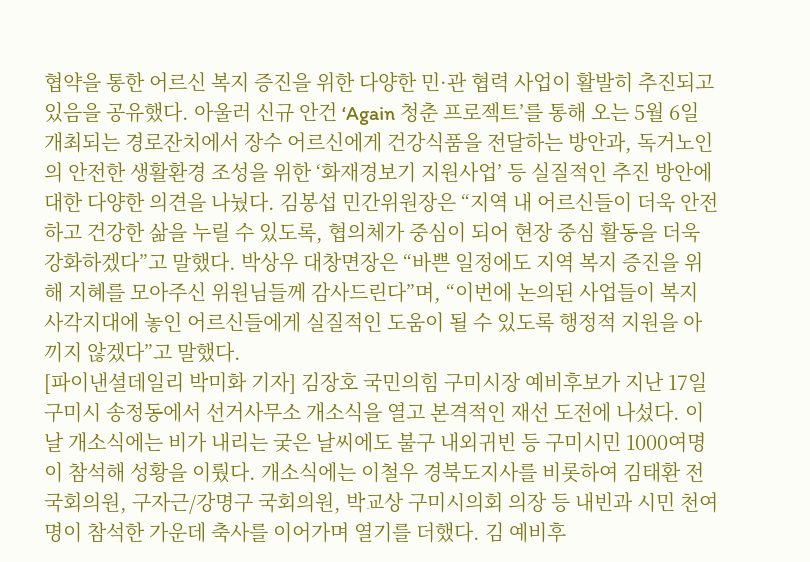협약을 통한 어르신 복지 증진을 위한 다양한 민·관 협력 사업이 활발히 추진되고 있음을 공유했다. 아울러 신규 안건 ‘Again 청춘 프로젝트’를 통해 오는 5월 6일 개최되는 경로잔치에서 장수 어르신에게 건강식품을 전달하는 방안과, 독거노인의 안전한 생활환경 조성을 위한 ‘화재경보기 지원사업’ 등 실질적인 추진 방안에 대한 다양한 의견을 나눴다. 김봉섭 민간위원장은 “지역 내 어르신들이 더욱 안전하고 건강한 삶을 누릴 수 있도록, 협의체가 중심이 되어 현장 중심 활동을 더욱 강화하겠다”고 말했다. 박상우 대창면장은 “바쁜 일정에도 지역 복지 증진을 위해 지혜를 모아주신 위원님들께 감사드린다”며, “이번에 논의된 사업들이 복지 사각지대에 놓인 어르신들에게 실질적인 도움이 될 수 있도록 행정적 지원을 아끼지 않겠다”고 말했다.
[파이낸셜데일리 박미화 기자] 김장호 국민의힘 구미시장 예비후보가 지난 17일 구미시 송정동에서 선거사무소 개소식을 열고 본격적인 재선 도전에 나섰다. 이날 개소식에는 비가 내리는 궂은 날씨에도 불구 내외귀빈 등 구미시민 1000여명이 참석해 성황을 이뤘다. 개소식에는 이철우 경북도지사를 비롯하여 김태환 전 국회의원, 구자근/강명구 국회의원, 박교상 구미시의회 의장 등 내빈과 시민 천여 명이 참석한 가운데 축사를 이어가며 열기를 더했다. 김 예비후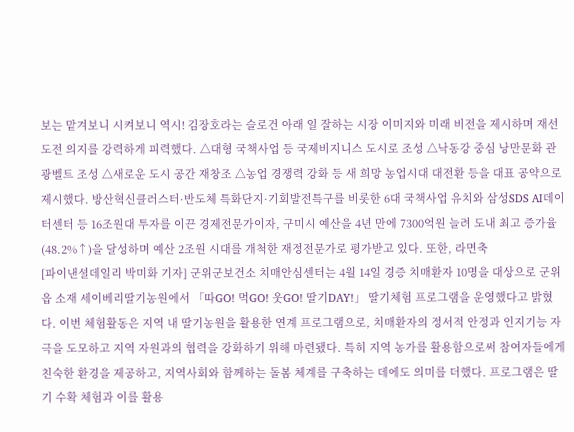보는 맡겨보니 시켜보니 역시! 김장호라는 슬로건 아래 일 잘하는 시장 이미지와 미래 비전을 제시하며 재선 도전 의지를 강력하게 피력했다. △대형 국책사업 등 국제비지니스 도시로 조성 △낙동강 중심 낭만문화 관광벨트 조성 △새로운 도시 공간 재창조 △농업 경쟁력 강화 등 새 희망 농업시대 대전환 등을 대표 공약으로 제시했다. 방산혁신클러스터·반도체 특화단지·기회발전특구를 비롯한 6대 국책사업 유치와 삼성SDS AI데이터센터 등 16조원대 투자를 이끈 경제전문가이자, 구미시 예산을 4년 만에 7300억원 늘려 도내 최고 증가율(48.2%↑)을 달성하며 예산 2조원 시대를 개척한 재정전문가로 평가받고 있다. 또한, 라면축
[파이낸셜데일리 박미화 기자] 군위군보건소 치매안심센터는 4월 14일 경증 치매환자 10명을 대상으로 군위읍 소재 세이베리딸기농원에서 「따GO! 먹GO! 웃GO! 딸기DAY!」 딸기체험 프로그램을 운영했다고 밝혔다. 이번 체험활동은 지역 내 딸기농원을 활용한 연계 프로그램으로, 치매환자의 정서적 안정과 인지기능 자극을 도모하고 지역 자원과의 협력을 강화하기 위해 마련됐다. 특히 지역 농가를 활용함으로써 참여자들에게 친숙한 환경을 제공하고, 지역사회와 함께하는 돌봄 체계를 구축하는 데에도 의미를 더했다. 프로그램은 딸기 수확 체험과 이를 활용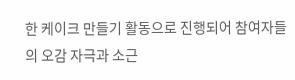한 케이크 만들기 활동으로 진행되어 참여자들의 오감 자극과 소근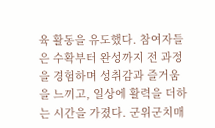육 활동을 유도했다. 참여자들은 수확부터 완성까지 전 과정을 경험하며 성취감과 즐거움을 느끼고, 일상에 활력을 더하는 시간을 가졌다. 군위군치매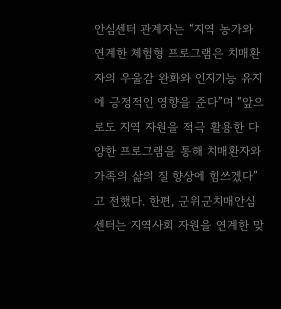안심센터 관계자는 “지역 농가와 연계한 체험형 프로그램은 치매환자의 우울감 완화와 인지기능 유지에 긍정적인 영향을 준다”며 “앞으로도 지역 자원을 적극 활용한 다양한 프로그램을 통해 치매환자와 가족의 삶의 질 향상에 힘쓰겠다”고 전했다. 한편, 군위군치매안심센터는 지역사회 자원을 연계한 맞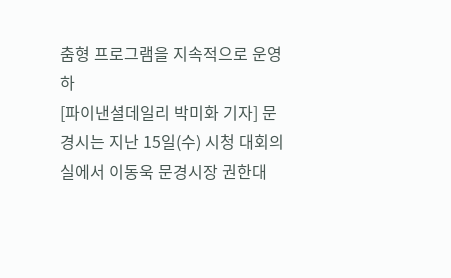춤형 프로그램을 지속적으로 운영하
[파이낸셜데일리 박미화 기자] 문경시는 지난 15일(수) 시청 대회의실에서 이동욱 문경시장 권한대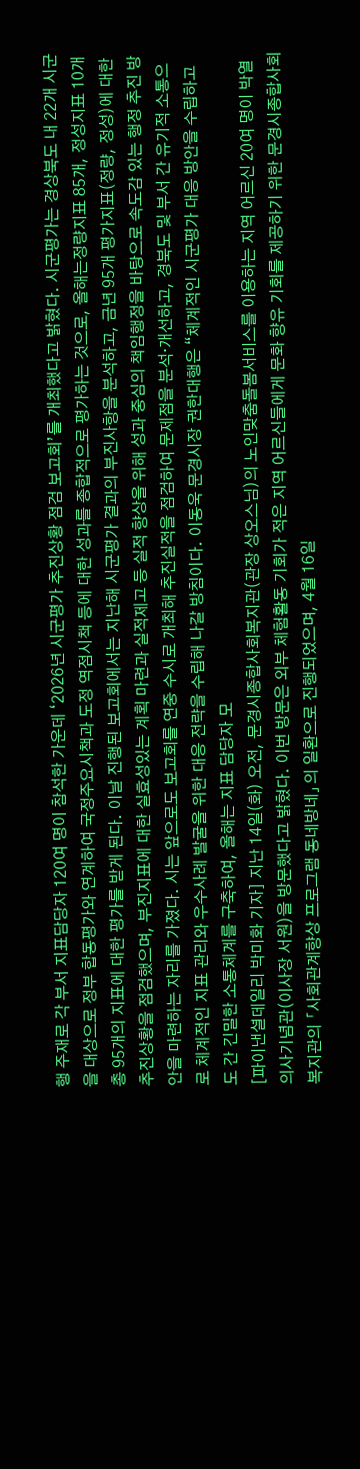행 주재로 각 부서 지표담당자 120여 명이 참석한 가운데 ‘2026년 시군평가 추진상황 점검 보고회’를 개최했다고 밝혔다. 시군평가는 경상북도 내 22개 시군을 대상으로 정부 합동평가와 연계하여 국정주요시책과 도정 역점시책 등에 대한 성과를 종합적으로 평가하는 것으로, 올해는정량지표 85개, 정성지표 10개 총 95개의 지표에 대한 평가를 받게 된다. 이날 진행된 보고회에서는 지난해 시군평가 결과의 부진사항을 분석하고, 금년 95개 평가지표(정량, 정성)에 대한 추진상황을 점검했으며, 부진지표에 대한 실효성있는 계획 마련과 실적제고 등 실적 향상을 위해 성과 중심의 책임행정을 바탕으로 속도감 있는 행정 추진 방안을 마련하는 자리를 가졌다. 시는 앞으로도 보고회를 연중 수시로 개최해 추진실적을 점검하여 문제점을 분석·개선하고, 경북도 및 부서 간 유기적 소통으로 체계적인 지표 관리와 우수사례 발굴을 위한 대응 전략을 수립해 나갈 방침이다. 이동욱 문경시장 권한대행은 “체계적인 시군평가 대응 방안을 수립하고 도 간 긴밀한 소통체계를 구축하여, 올해는 지표 담당자 모
[파이낸셜데일리 박미화 기자] 지난 14일(화) 오전, 문경시종합사회복지관(관장 상오스님)의 노인맞춤돌봄서비스를 이용하는 지역 어르신 20여 명이 박열의사기념관(이사장 서원)을 방문했다고 밝혔다. 이번 방문은 외부 체험활동 기회가 적은 지역 어르신들에게 문화 향유 기회를 제공하기 위한 문경시종합사회복지관의 「사회관계향상 프로그램 동네방네」의 일환으로 진행되었으며, 4월 16일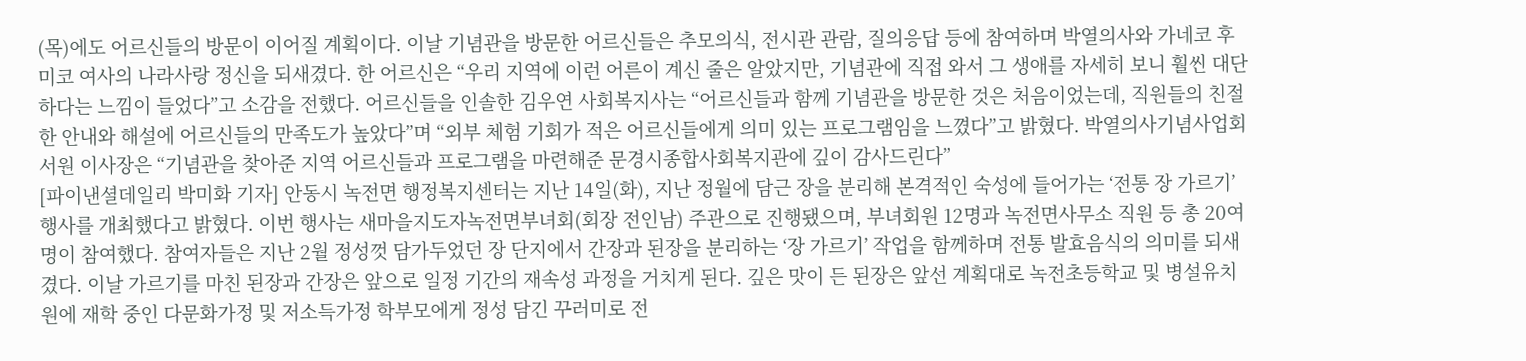(목)에도 어르신들의 방문이 이어질 계획이다. 이날 기념관을 방문한 어르신들은 추모의식, 전시관 관람, 질의응답 등에 참여하며 박열의사와 가네코 후미코 여사의 나라사랑 정신을 되새겼다. 한 어르신은 “우리 지역에 이런 어른이 계신 줄은 알았지만, 기념관에 직접 와서 그 생애를 자세히 보니 훨씬 대단하다는 느낌이 들었다”고 소감을 전했다. 어르신들을 인솔한 김우연 사회복지사는 “어르신들과 함께 기념관을 방문한 것은 처음이었는데, 직원들의 친절한 안내와 해설에 어르신들의 만족도가 높았다”며 “외부 체험 기회가 적은 어르신들에게 의미 있는 프로그램임을 느꼈다”고 밝혔다. 박열의사기념사업회 서원 이사장은 “기념관을 찾아준 지역 어르신들과 프로그램을 마련해준 문경시종합사회복지관에 깊이 감사드린다”
[파이낸셜데일리 박미화 기자] 안동시 녹전면 행정복지센터는 지난 14일(화), 지난 정월에 담근 장을 분리해 본격적인 숙성에 들어가는 ‘전통 장 가르기’ 행사를 개최했다고 밝혔다. 이번 행사는 새마을지도자녹전면부녀회(회장 전인남) 주관으로 진행됐으며, 부녀회원 12명과 녹전면사무소 직원 등 총 20여 명이 참여했다. 참여자들은 지난 2월 정성껏 담가두었던 장 단지에서 간장과 된장을 분리하는 ‘장 가르기’ 작업을 함께하며 전통 발효음식의 의미를 되새겼다. 이날 가르기를 마친 된장과 간장은 앞으로 일정 기간의 재속성 과정을 거치게 된다. 깊은 맛이 든 된장은 앞선 계획대로 녹전초등학교 및 병설유치원에 재학 중인 다문화가정 및 저소득가정 학부모에게 정성 담긴 꾸러미로 전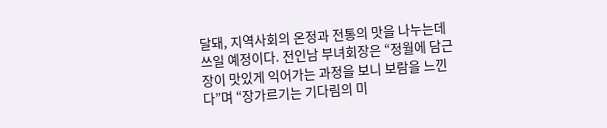달돼, 지역사회의 온정과 전통의 맛을 나누는데 쓰일 예정이다. 전인남 부녀회장은 “정월에 담근 장이 맛있게 익어가는 과정을 보니 보람을 느낀다”며 “장가르기는 기다림의 미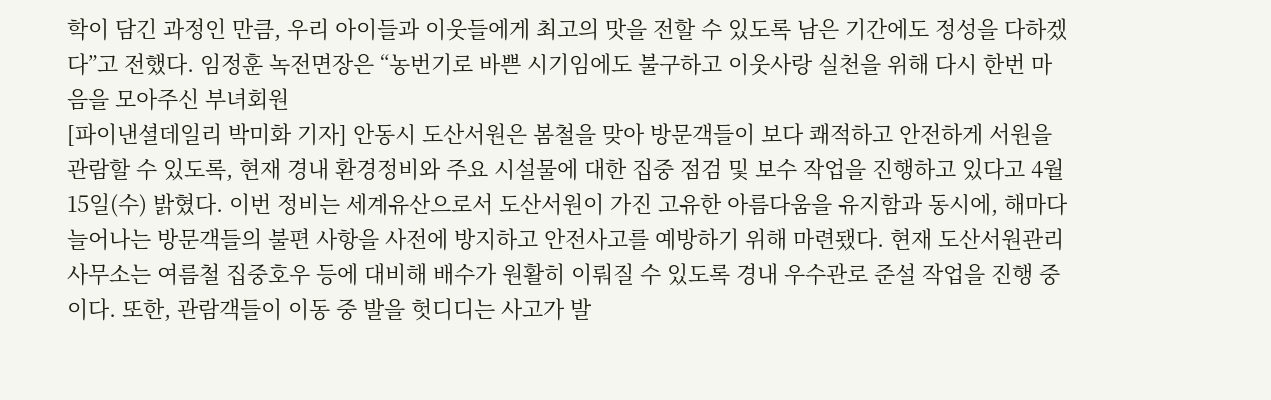학이 담긴 과정인 만큼, 우리 아이들과 이웃들에게 최고의 맛을 전할 수 있도록 남은 기간에도 정성을 다하겠다”고 전했다. 임정훈 녹전면장은 “농번기로 바쁜 시기임에도 불구하고 이웃사랑 실천을 위해 다시 한번 마음을 모아주신 부녀회원
[파이낸셜데일리 박미화 기자] 안동시 도산서원은 봄철을 맞아 방문객들이 보다 쾌적하고 안전하게 서원을 관람할 수 있도록, 현재 경내 환경정비와 주요 시설물에 대한 집중 점검 및 보수 작업을 진행하고 있다고 4월 15일(수) 밝혔다. 이번 정비는 세계유산으로서 도산서원이 가진 고유한 아름다움을 유지함과 동시에, 해마다 늘어나는 방문객들의 불편 사항을 사전에 방지하고 안전사고를 예방하기 위해 마련됐다. 현재 도산서원관리사무소는 여름철 집중호우 등에 대비해 배수가 원활히 이뤄질 수 있도록 경내 우수관로 준설 작업을 진행 중이다. 또한, 관람객들이 이동 중 발을 헛디디는 사고가 발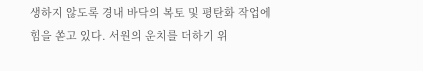생하지 않도록 경내 바닥의 복토 및 평탄화 작업에 힘을 쏟고 있다. 서원의 운치를 더하기 위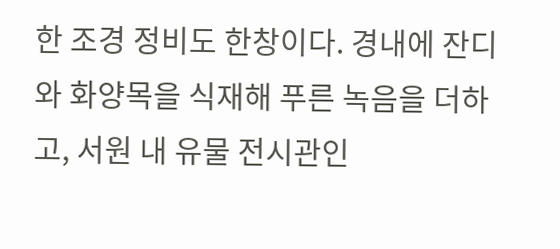한 조경 정비도 한창이다. 경내에 잔디와 화양목을 식재해 푸른 녹음을 더하고, 서원 내 유물 전시관인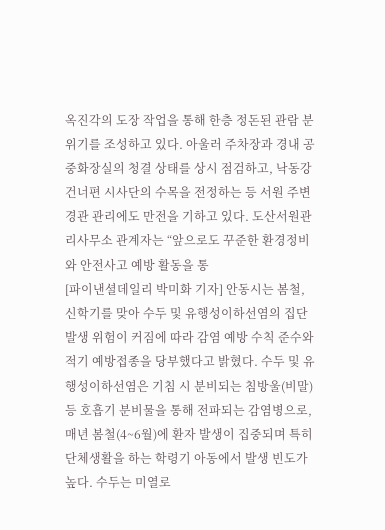옥진각의 도장 작업을 통해 한층 정돈된 관람 분위기를 조성하고 있다. 아울러 주차장과 경내 공중화장실의 청결 상태를 상시 점검하고, 낙동강 건너편 시사단의 수목을 전정하는 등 서원 주변 경관 관리에도 만전을 기하고 있다. 도산서원관리사무소 관계자는 “앞으로도 꾸준한 환경정비와 안전사고 예방 활동을 통
[파이낸셜데일리 박미화 기자] 안동시는 봄철, 신학기를 맞아 수두 및 유행성이하선염의 집단 발생 위험이 커짐에 따라 감염 예방 수칙 준수와 적기 예방접종을 당부했다고 밝혔다. 수두 및 유행성이하선염은 기침 시 분비되는 침방울(비말) 등 호흡기 분비물을 통해 전파되는 감염병으로, 매년 봄철(4~6월)에 환자 발생이 집중되며 특히 단체생활을 하는 학령기 아동에서 발생 빈도가 높다. 수두는 미열로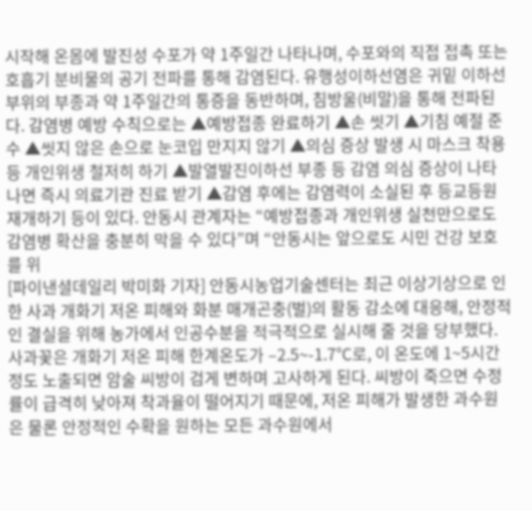시작해 온몸에 발진성 수포가 약 1주일간 나타나며, 수포와의 직접 접촉 또는 호흡기 분비물의 공기 전파를 통해 감염된다. 유행성이하선염은 귀밑 이하선 부위의 부종과 약 1주일간의 통증을 동반하며, 침방울(비말)을 통해 전파된다. 감염병 예방 수칙으로는 ▲예방접종 완료하기 ▲손 씻기 ▲기침 예절 준수 ▲씻지 않은 손으로 눈코입 만지지 않기 ▲의심 증상 발생 시 마스크 착용 등 개인위생 철저히 하기 ▲발열발진이하선 부종 등 감염 의심 증상이 나타나면 즉시 의료기관 진료 받기 ▲감염 후에는 감염력이 소실된 후 등교등원 재개하기 등이 있다. 안동시 관계자는 “예방접종과 개인위생 실천만으로도 감염병 확산을 충분히 막을 수 있다”며 “안동시는 앞으로도 시민 건강 보호를 위
[파이낸셜데일리 박미화 기자] 안동시농업기술센터는 최근 이상기상으로 인한 사과 개화기 저온 피해와 화분 매개곤충(벌)의 활동 감소에 대응해, 안정적인 결실을 위해 농가에서 인공수분을 적극적으로 실시해 줄 것을 당부했다. 사과꽃은 개화기 저온 피해 한계온도가 –2.5~-1.7℃로, 이 온도에 1~5시간 정도 노출되면 암술 씨방이 검게 변하며 고사하게 된다. 씨방이 죽으면 수정률이 급격히 낮아져 착과율이 떨어지기 때문에, 저온 피해가 발생한 과수원은 물론 안정적인 수확을 원하는 모든 과수원에서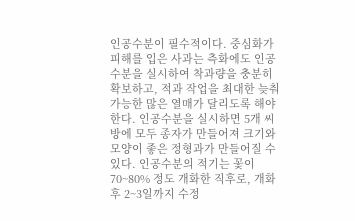인공수분이 필수적이다. 중심화가 피해를 입은 사과는 측화에도 인공수분을 실시하여 착과량을 충분히 확보하고, 적과 작업을 최대한 늦춰 가능한 많은 열매가 달리도록 해야 한다. 인공수분을 실시하면 5개 씨방에 모두 종자가 만들어져 크기와 모양이 좋은 정형과가 만들어질 수 있다. 인공수분의 적기는 꽃이 70~80% 정도 개화한 직후로, 개화 후 2~3일까지 수정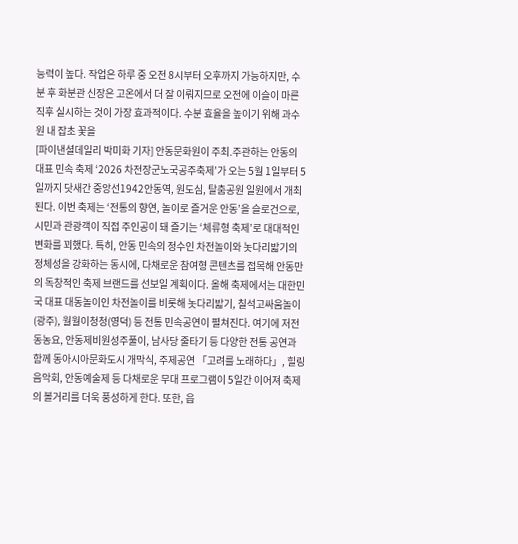능력이 높다. 작업은 하루 중 오전 8시부터 오후까지 가능하지만, 수분 후 화분관 신장은 고온에서 더 잘 이뤄지므로 오전에 이슬이 마른 직후 실시하는 것이 가장 효과적이다. 수분 효율을 높이기 위해 과수원 내 잡초 꽃을
[파이낸셜데일리 박미화 기자] 안동문화원이 주최․주관하는 안동의 대표 민속 축제 ‘2026 차전장군노국공주축제’가 오는 5월 1일부터 5일까지 닷새간 중앙선1942안동역, 원도심, 탈춤공원 일원에서 개최된다. 이번 축제는 ‘전통의 향연, 놀이로 즐거운 안동’을 슬로건으로, 시민과 관광객이 직접 주인공이 돼 즐기는 ‘체류형 축제’로 대대적인 변화를 꾀했다. 특히, 안동 민속의 정수인 차전놀이와 놋다리밟기의 정체성을 강화하는 동시에, 다채로운 참여형 콘텐츠를 접목해 안동만의 독창적인 축제 브랜드를 선보일 계획이다. 올해 축제에서는 대한민국 대표 대동놀이인 차전놀이를 비롯해 놋다리밟기, 칠석고싸움놀이(광주), 월월이청청(영덕) 등 전통 민속공연이 펼쳐진다. 여기에 저전동농요, 안동제비원성주풀이, 남사당 줄타기 등 다양한 전통 공연과 함께 동아시아문화도시 개막식, 주제공연 「고려를 노래하다」, 힐링음악회, 안동예술제 등 다채로운 무대 프로그램이 5일간 이어져 축제의 볼거리를 더욱 풍성하게 한다. 또한, 읍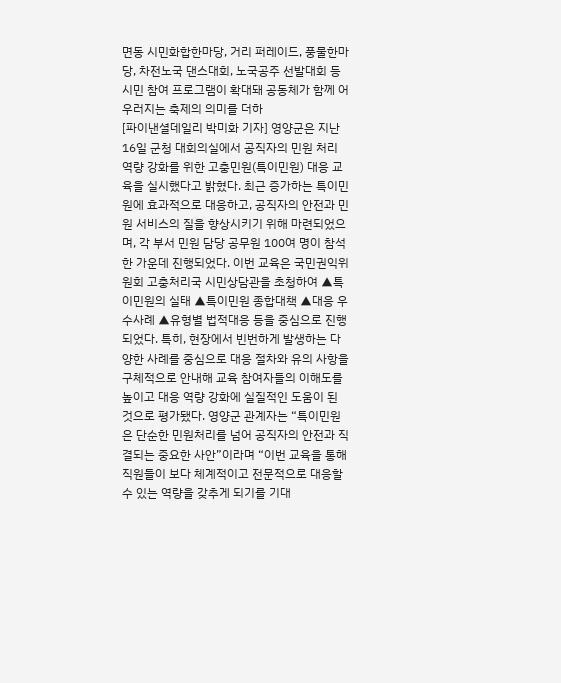면동 시민화합한마당, 거리 퍼레이드, 풍물한마당, 차전노국 댄스대회, 노국공주 선발대회 등 시민 참여 프로그램이 확대돼 공동체가 함께 어우러지는 축제의 의미를 더하
[파이낸셜데일리 박미화 기자] 영양군은 지난 16일 군청 대회의실에서 공직자의 민원 처리 역량 강화를 위한 고충민원(특이민원) 대응 교육을 실시했다고 밝혔다. 최근 증가하는 특이민원에 효과적으로 대응하고, 공직자의 안전과 민원 서비스의 질을 향상시키기 위해 마련되었으며, 각 부서 민원 담당 공무원 100여 명이 참석한 가운데 진행되었다. 이번 교육은 국민권익위원회 고충처리국 시민상담관을 초청하여 ▲특이민원의 실태 ▲특이민원 종합대책 ▲대응 우수사례 ▲유형별 법적대응 등을 중심으로 진행되었다. 특히, 현장에서 빈번하게 발생하는 다양한 사례를 중심으로 대응 절차와 유의 사항을 구체적으로 안내해 교육 참여자들의 이해도를 높이고 대응 역량 강화에 실질적인 도움이 된 것으로 평가됐다. 영양군 관계자는 “특이민원은 단순한 민원처리를 넘어 공직자의 안전과 직결되는 중요한 사안”이라며 “이번 교육을 통해 직원들이 보다 체계적이고 전문적으로 대응할 수 있는 역량을 갖추게 되기를 기대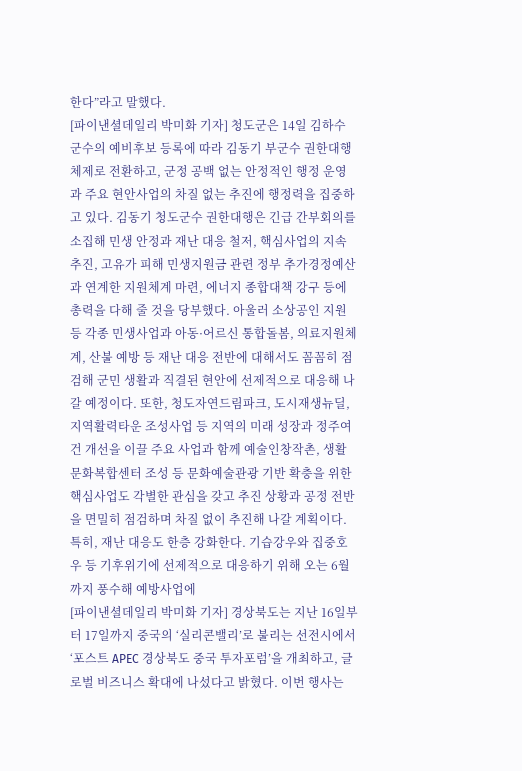한다”라고 말했다.
[파이낸셜데일리 박미화 기자] 청도군은 14일 김하수 군수의 예비후보 등록에 따라 김동기 부군수 권한대행 체제로 전환하고, 군정 공백 없는 안정적인 행정 운영과 주요 현안사업의 차질 없는 추진에 행정력을 집중하고 있다. 김동기 청도군수 권한대행은 긴급 간부회의를 소집해 민생 안정과 재난 대응 철저, 핵심사업의 지속 추진, 고유가 피해 민생지원금 관련 정부 추가경정예산과 연계한 지원체계 마련, 에너지 종합대책 강구 등에 총력을 다해 줄 것을 당부했다. 아울러 소상공인 지원 등 각종 민생사업과 아동·어르신 통합돌봄, 의료지원체계, 산불 예방 등 재난 대응 전반에 대해서도 꼼꼼히 점검해 군민 생활과 직결된 현안에 선제적으로 대응해 나갈 예정이다. 또한, 청도자연드림파크, 도시재생뉴딜, 지역활력타운 조성사업 등 지역의 미래 성장과 정주여건 개선을 이끌 주요 사업과 함께 예술인창작촌, 생활문화복합센터 조성 등 문화예술관광 기반 확충을 위한 핵심사업도 각별한 관심을 갖고 추진 상황과 공정 전반을 면밀히 점검하며 차질 없이 추진해 나갈 계획이다. 특히, 재난 대응도 한층 강화한다. 기습강우와 집중호우 등 기후위기에 선제적으로 대응하기 위해 오는 6월까지 풍수해 예방사업에
[파이낸셜데일리 박미화 기자] 경상북도는 지난 16일부터 17일까지 중국의 ‘실리콘밸리’로 불리는 선전시에서 ‘포스트 APEC 경상북도 중국 투자포럼’을 개최하고, 글로벌 비즈니스 확대에 나섰다고 밝혔다. 이번 행사는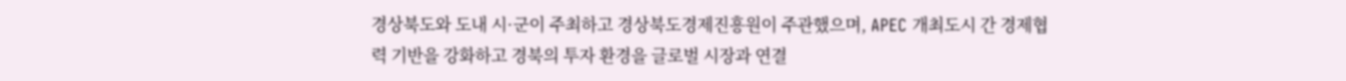경상북도와 도내 시·군이 주최하고 경상북도경제진흥원이 주관했으며, APEC 개최도시 간 경제협력 기반을 강화하고 경북의 투자 환경을 글로벌 시장과 연결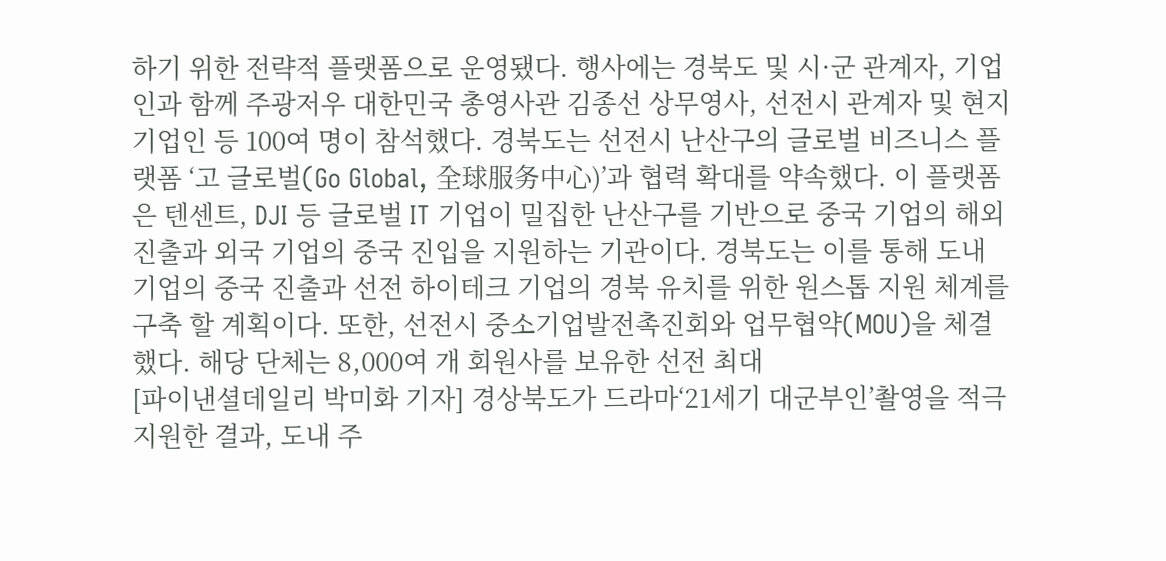하기 위한 전략적 플랫폼으로 운영됐다. 행사에는 경북도 및 시·군 관계자, 기업인과 함께 주광저우 대한민국 총영사관 김종선 상무영사, 선전시 관계자 및 현지 기업인 등 100여 명이 참석했다. 경북도는 선전시 난산구의 글로벌 비즈니스 플랫폼 ‘고 글로벌(Go Global, 全球服务中心)’과 협력 확대를 약속했다. 이 플랫폼은 텐센트, DJI 등 글로벌 IT 기업이 밀집한 난산구를 기반으로 중국 기업의 해외 진출과 외국 기업의 중국 진입을 지원하는 기관이다. 경북도는 이를 통해 도내 기업의 중국 진출과 선전 하이테크 기업의 경북 유치를 위한 원스톱 지원 체계를 구축 할 계획이다. 또한, 선전시 중소기업발전촉진회와 업무협약(MOU)을 체결했다. 해당 단체는 8,000여 개 회원사를 보유한 선전 최대
[파이낸셜데일리 박미화 기자] 경상북도가 드라마‘21세기 대군부인’촬영을 적극 지원한 결과, 도내 주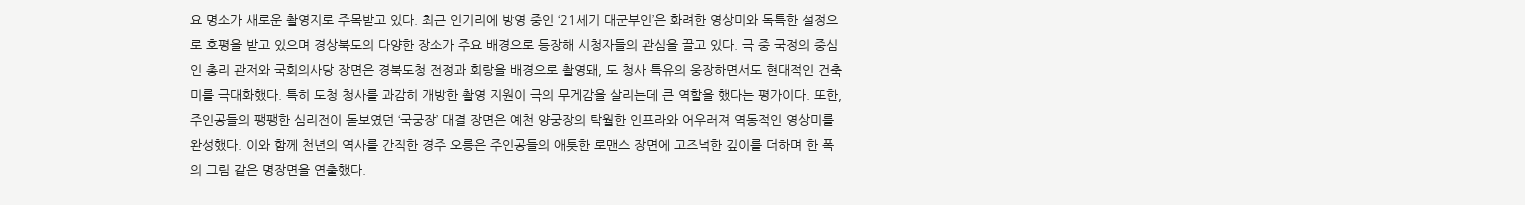요 명소가 새로운 촬영지로 주목받고 있다. 최근 인기리에 방영 중인 ‘21세기 대군부인’은 화려한 영상미와 독특한 설정으로 호평을 받고 있으며 경상북도의 다양한 장소가 주요 배경으로 등장해 시청자들의 관심을 끌고 있다. 극 중 국정의 중심인 총리 관저와 국회의사당 장면은 경북도청 전정과 회랑을 배경으로 촬영돼, 도 청사 특유의 웅장하면서도 현대적인 건축미를 극대화했다. 특히 도청 청사를 과감히 개방한 촬영 지원이 극의 무게감을 살리는데 큰 역할을 했다는 평가이다. 또한, 주인공들의 팽팽한 심리전이 돋보였던 ‘국궁장’ 대결 장면은 예천 양궁장의 탁월한 인프라와 어우러져 역동적인 영상미를 완성했다. 이와 함께 천년의 역사를 간직한 경주 오릉은 주인공들의 애틋한 로맨스 장면에 고즈넉한 깊이를 더하며 한 폭의 그림 같은 명장면을 연출했다.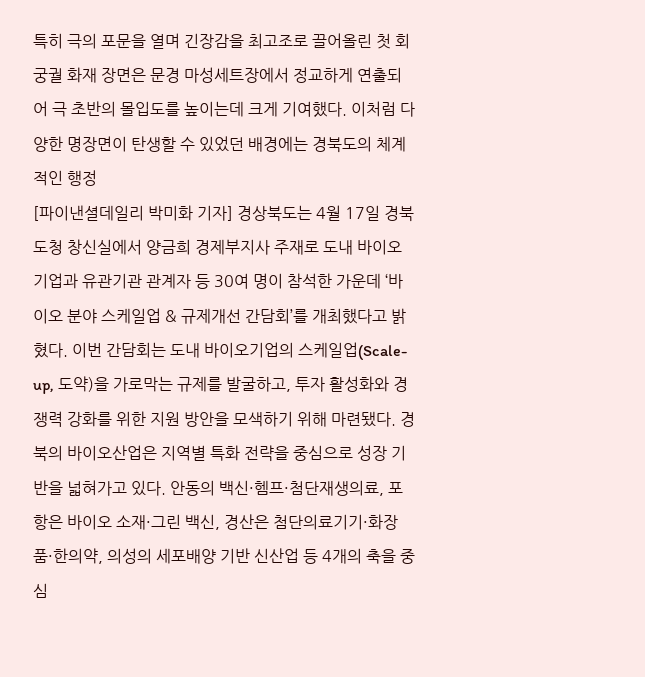특히 극의 포문을 열며 긴장감을 최고조로 끌어올린 첫 회 궁궐 화재 장면은 문경 마성세트장에서 정교하게 연출되어 극 초반의 몰입도를 높이는데 크게 기여했다. 이처럼 다양한 명장면이 탄생할 수 있었던 배경에는 경북도의 체계적인 행정
[파이낸셜데일리 박미화 기자] 경상북도는 4월 17일 경북도청 창신실에서 양금희 경제부지사 주재로 도내 바이오기업과 유관기관 관계자 등 30여 명이 참석한 가운데 ‘바이오 분야 스케일업 & 규제개선 간담회’를 개최했다고 밝혔다. 이번 간담회는 도내 바이오기업의 스케일업(Scale-up, 도약)을 가로막는 규제를 발굴하고, 투자 활성화와 경쟁력 강화를 위한 지원 방안을 모색하기 위해 마련됐다. 경북의 바이오산업은 지역별 특화 전략을 중심으로 성장 기반을 넓혀가고 있다. 안동의 백신·헴프·첨단재생의료, 포항은 바이오 소재·그린 백신, 경산은 첨단의료기기·화장품·한의약, 의성의 세포배양 기반 신산업 등 4개의 축을 중심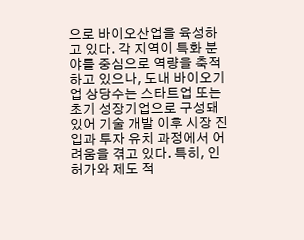으로 바이오산업을 육성하고 있다. 각 지역이 특화 분야를 중심으로 역량을 축적하고 있으나, 도내 바이오기업 상당수는 스타트업 또는 초기 성장기업으로 구성돼 있어 기술 개발 이후 시장 진입과 투자 유치 과정에서 어려움을 겪고 있다. 특히, 인허가와 제도 적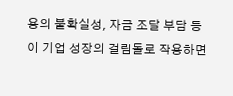용의 불확실성, 자금 조달 부담 등이 기업 성장의 걸림돌로 작용하면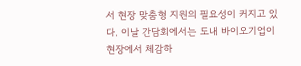서 현장 맞춤형 지원의 필요성이 커지고 있다. 이날 간담회에서는 도내 바이오기업이 현장에서 체감하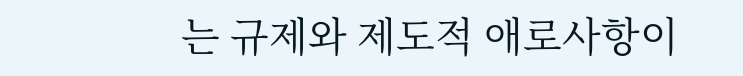는 규제와 제도적 애로사항이